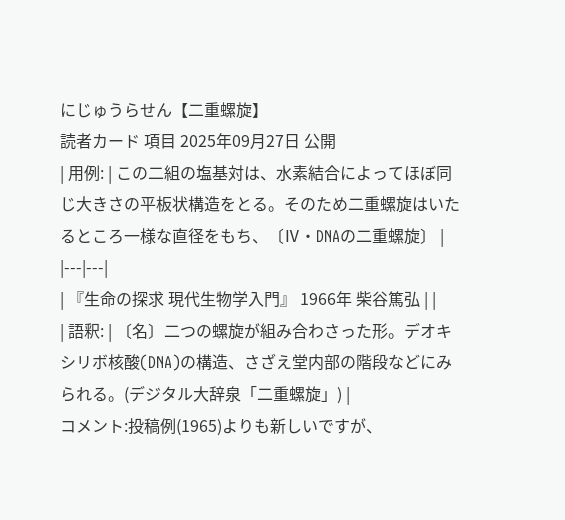にじゅうらせん【二重螺旋】
読者カード 項目 2025年09月27日 公開
| 用例: | この二組の塩基対は、水素結合によってほぼ同じ大きさの平板状構造をとる。そのため二重螺旋はいたるところ一様な直径をもち、〔Ⅳ・DNAの二重螺旋〕 |
|---|---|
| 『生命の探求 現代生物学入門』 1966年 柴谷篤弘 | |
| 語釈: | 〔名〕二つの螺旋が組み合わさった形。デオキシリボ核酸(DNA)の構造、さざえ堂内部の階段などにみられる。(デジタル大辞泉「二重螺旋」) |
コメント:投稿例(1965)よりも新しいですが、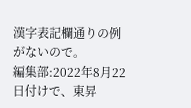漢字表記欄通りの例がないので。
編集部:2022年8月22日付けで、東昇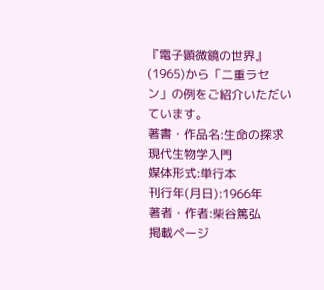『電子顕微鏡の世界』(1965)から「二重ラセン」の例をご紹介いただいています。
著書・作品名:生命の探求 現代生物学入門
媒体形式:単行本
刊行年(月日):1966年
著者・作者:柴谷篤弘
掲載ページ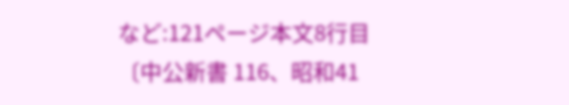など:121ページ本文8行目〔中公新書 116、昭和41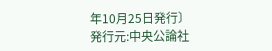年10月25日発行〕
発行元:中央公論社